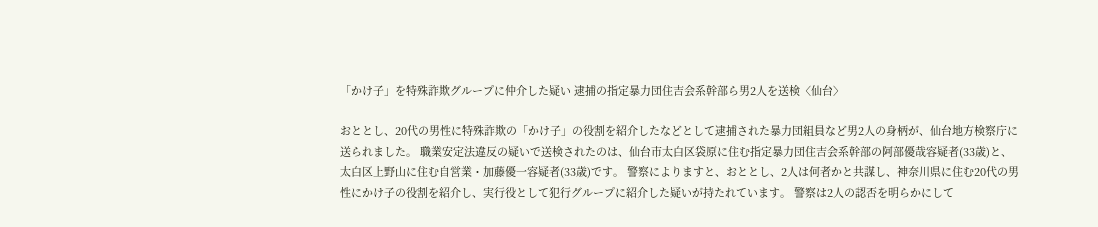「かけ子」を特殊詐欺グループに仲介した疑い 逮捕の指定暴力団住吉会系幹部ら男2人を送検〈仙台〉

おととし、20代の男性に特殊詐欺の「かけ子」の役割を紹介したなどとして逮捕された暴力団組員など男2人の身柄が、仙台地方検察庁に送られました。 職業安定法違反の疑いで送検されたのは、仙台市太白区袋原に住む指定暴力団住吉会系幹部の阿部優哉容疑者(33歳)と、太白区上野山に住む自営業・加藤優一容疑者(33歳)です。 警察によりますと、おととし、2人は何者かと共謀し、神奈川県に住む20代の男性にかけ子の役割を紹介し、実行役として犯行グループに紹介した疑いが持たれています。 警察は2人の認否を明らかにして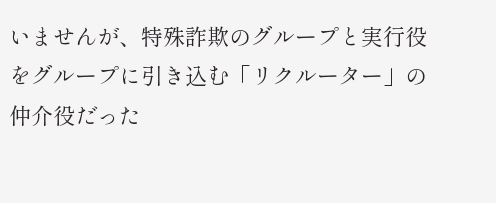いませんが、特殊詐欺のグループと実行役をグループに引き込む「リクルーター」の仲介役だった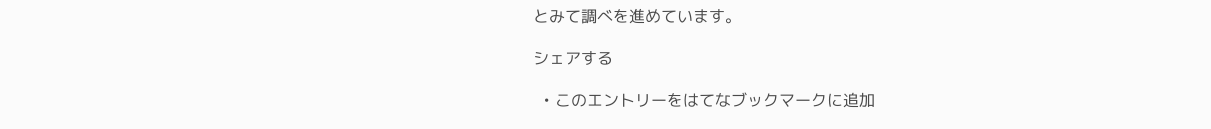とみて調べを進めています。

シェアする

  • このエントリーをはてなブックマークに追加